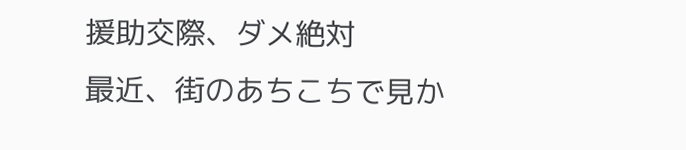援助交際、ダメ絶対
最近、街のあちこちで見か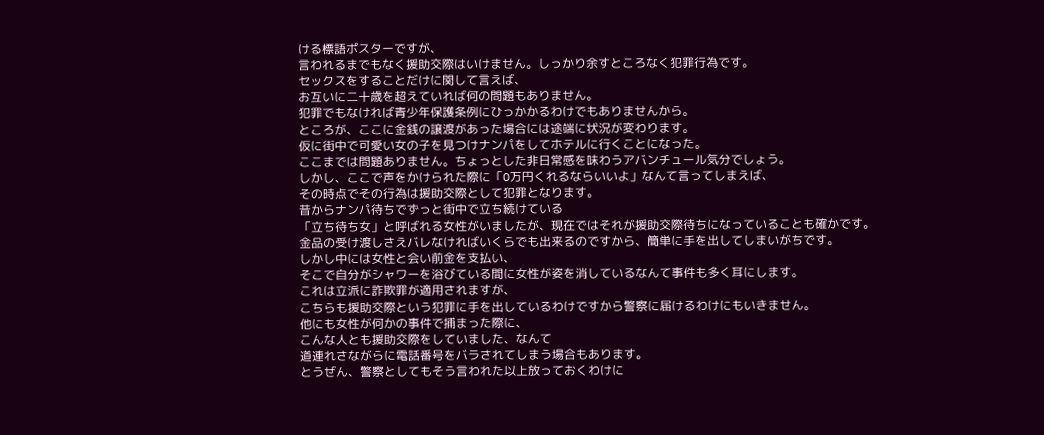ける標語ポスターですが、
言われるまでもなく援助交際はいけません。しっかり余すところなく犯罪行為です。
セックスをすることだけに関して言えば、
お互いに二十歳を超えていれば何の問題もありません。
犯罪でもなければ青少年保護条例にひっかかるわけでもありませんから。
ところが、ここに金銭の譲渡があった場合には途端に状況が変わります。
仮に街中で可愛い女の子を見つけナンパをしてホテルに行くことになった。
ここまでは問題ありません。ちょっとした非日常感を味わうアバンチュール気分でしょう。
しかし、ここで声をかけられた際に「O万円くれるならいいよ」なんて言ってしまえば、
その時点でその行為は援助交際として犯罪となります。
昔からナンパ待ちでずっと街中で立ち続けている
「立ち待ち女」と呼ばれる女性がいましたが、現在ではそれが援助交際待ちになっていることも確かです。
金品の受け渡しさえバレなければいくらでも出来るのですから、簡単に手を出してしまいがちです。
しかし中には女性と会い前金を支払い、
そこで自分がシャワーを浴びている間に女性が姿を消しているなんて事件も多く耳にします。
これは立派に詐欺罪が適用されますが、
こちらも援助交際という犯罪に手を出しているわけですから警察に届けるわけにもいきません。
他にも女性が何かの事件で捕まった際に、
こんな人とも援助交際をしていました、なんて
道連れさながらに電話番号をバラされてしまう場合もあります。
とうぜん、警察としてもそう言われた以上放っておくわけに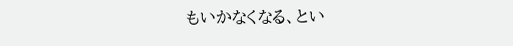もいかなくなる、とい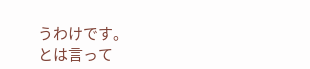うわけです。
とは言って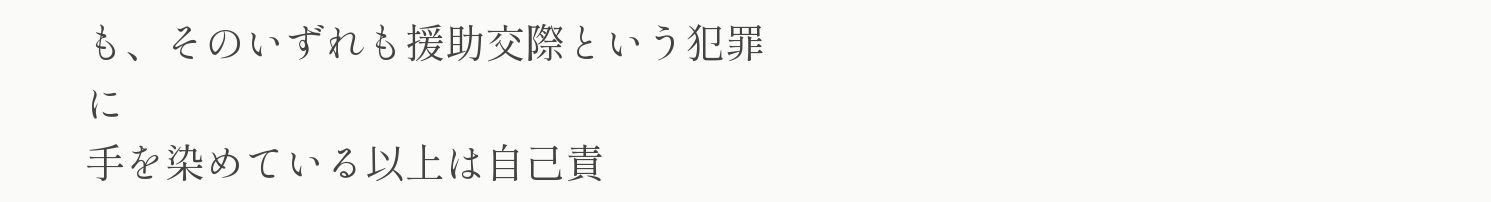も、そのいずれも援助交際という犯罪に
手を染めている以上は自己責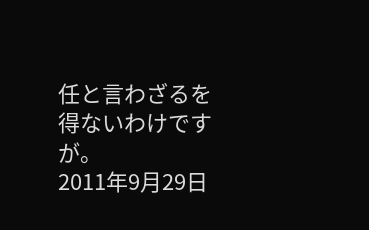任と言わざるを得ないわけですが。
2011年9月29日